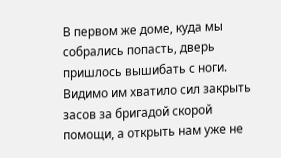В первом же доме, куда мы собрались попасть, дверь пришлось вышибать с ноги. Видимо им хватило сил закрыть засов за бригадой скорой помощи, а открыть нам уже не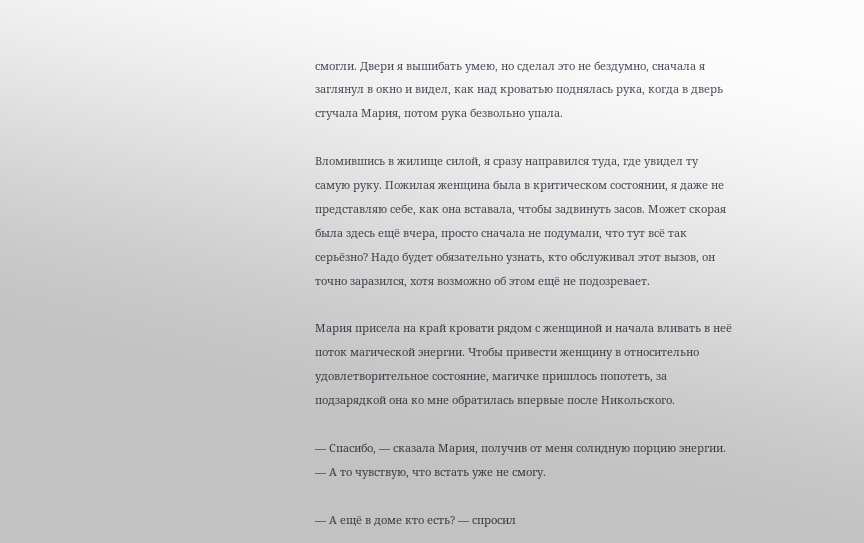смогли. Двери я вышибать умею, но сделал это не бездумно, сначала я заглянул в окно и видел, как над кроватью поднялась рука, когда в дверь стучала Мария, потом рука безвольно упала.

Вломившись в жилище силой, я сразу направился туда, где увидел ту самую руку. Пожилая женщина была в критическом состоянии, я даже не представляю себе, как она вставала, чтобы задвинуть засов. Может скорая была здесь ещё вчера, просто сначала не подумали, что тут всё так серьёзно? Надо будет обязательно узнать, кто обслуживал этот вызов, он точно заразился, хотя возможно об этом ещё не подозревает.

Мария присела на край кровати рядом с женщиной и начала вливать в неё поток магической энергии. Чтобы привести женщину в относительно удовлетворительное состояние, магичке пришлось попотеть, за подзарядкой она ко мне обратилась впервые после Никольского.

— Спасибо, — сказала Мария, получив от меня солидную порцию энергии. — А то чувствую, что встать уже не смогу.

— А ещё в доме кто есть? — спросил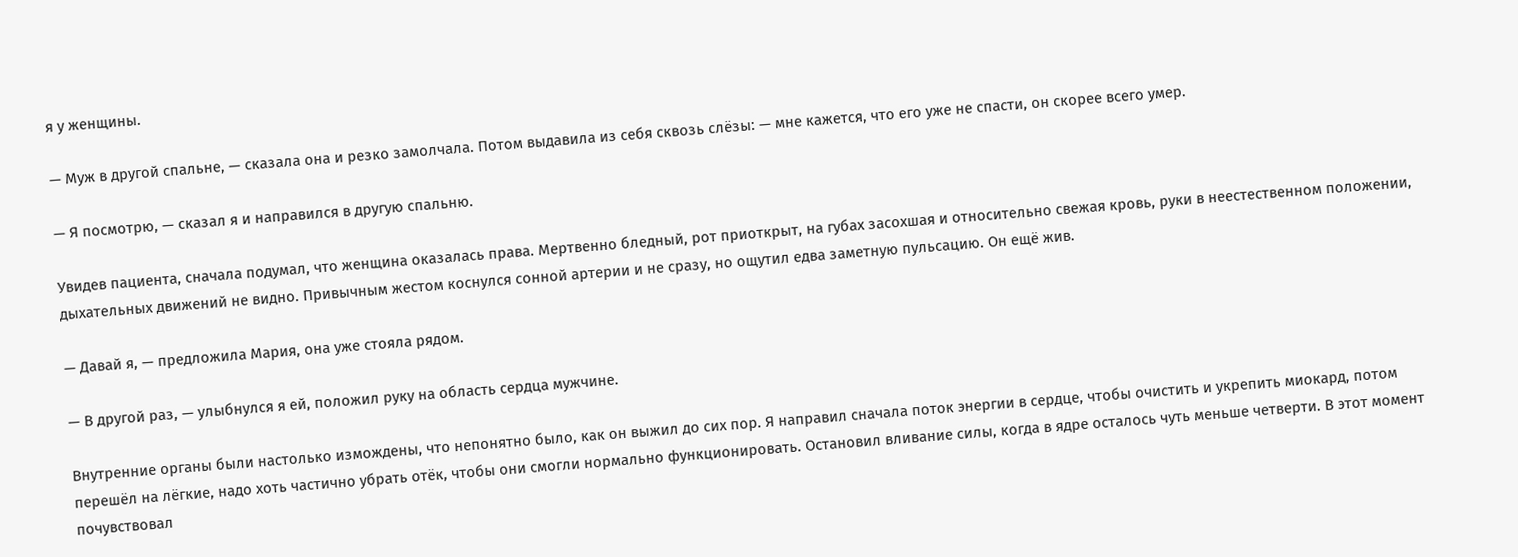я у женщины.

— Муж в другой спальне, — сказала она и резко замолчала. Потом выдавила из себя сквозь слёзы: — мне кажется, что его уже не спасти, он скорее всего умер.

— Я посмотрю, — сказал я и направился в другую спальню.

Увидев пациента, сначала подумал, что женщина оказалась права. Мертвенно бледный, рот приоткрыт, на губах засохшая и относительно свежая кровь, руки в неестественном положении, дыхательных движений не видно. Привычным жестом коснулся сонной артерии и не сразу, но ощутил едва заметную пульсацию. Он ещё жив.

— Давай я, — предложила Мария, она уже стояла рядом.

— В другой раз, — улыбнулся я ей, положил руку на область сердца мужчине.

Внутренние органы были настолько измождены, что непонятно было, как он выжил до сих пор. Я направил сначала поток энергии в сердце, чтобы очистить и укрепить миокард, потом перешёл на лёгкие, надо хоть частично убрать отёк, чтобы они смогли нормально функционировать. Остановил вливание силы, когда в ядре осталось чуть меньше четверти. В этот момент почувствовал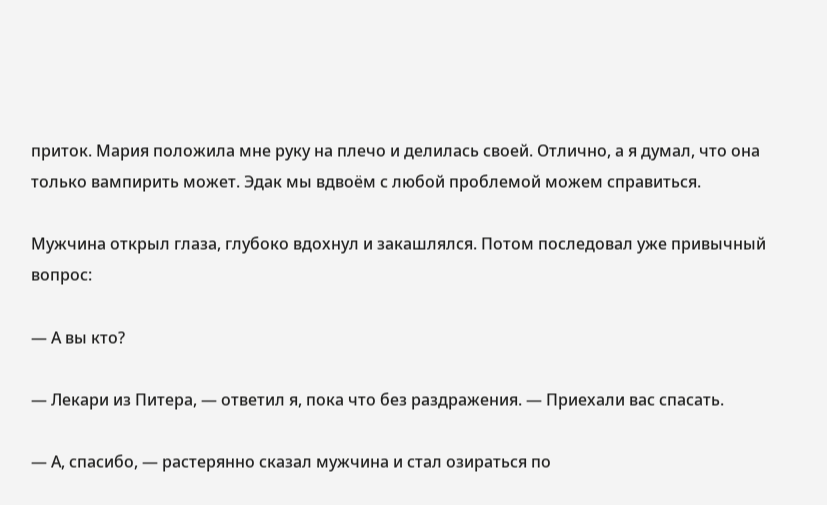приток. Мария положила мне руку на плечо и делилась своей. Отлично, а я думал, что она только вампирить может. Эдак мы вдвоём с любой проблемой можем справиться.

Мужчина открыл глаза, глубоко вдохнул и закашлялся. Потом последовал уже привычный вопрос:

— А вы кто?

— Лекари из Питера, — ответил я, пока что без раздражения. — Приехали вас спасать.

— А, спасибо, — растерянно сказал мужчина и стал озираться по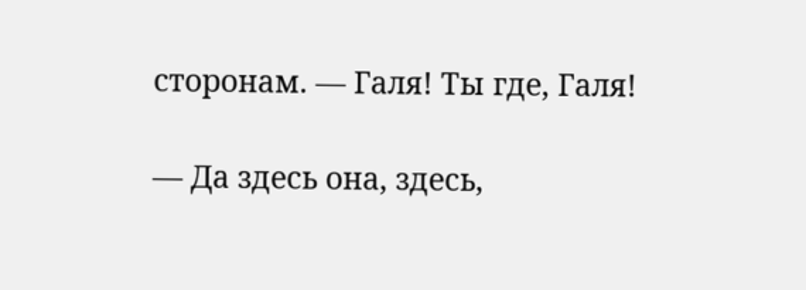сторонам. — Галя! Ты где, Галя!

— Да здесь она, здесь,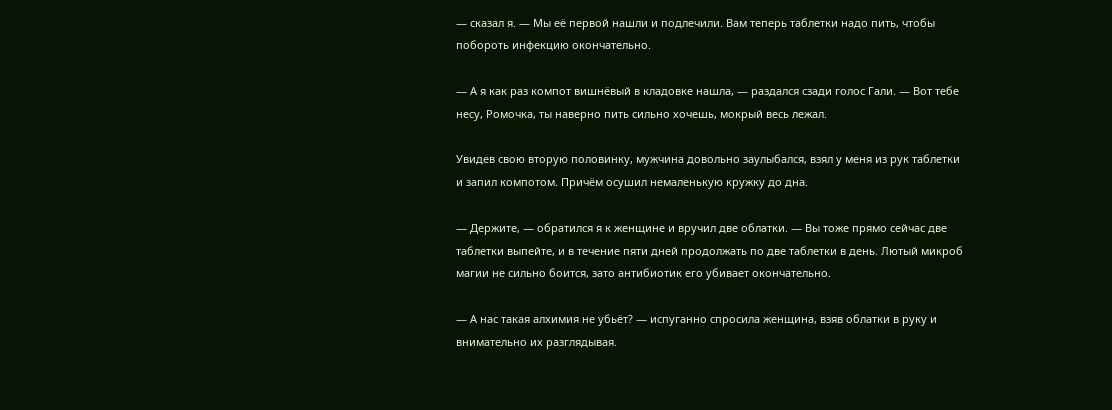— сказал я. — Мы её первой нашли и подлечили. Вам теперь таблетки надо пить, чтобы побороть инфекцию окончательно.

— А я как раз компот вишнёвый в кладовке нашла, — раздался сзади голос Гали. — Вот тебе несу, Ромочка, ты наверно пить сильно хочешь, мокрый весь лежал.

Увидев свою вторую половинку, мужчина довольно заулыбался, взял у меня из рук таблетки и запил компотом. Причём осушил немаленькую кружку до дна.

— Держите, — обратился я к женщине и вручил две облатки. — Вы тоже прямо сейчас две таблетки выпейте, и в течение пяти дней продолжать по две таблетки в день. Лютый микроб магии не сильно боится, зато антибиотик его убивает окончательно.

— А нас такая алхимия не убьёт? — испуганно спросила женщина, взяв облатки в руку и внимательно их разглядывая.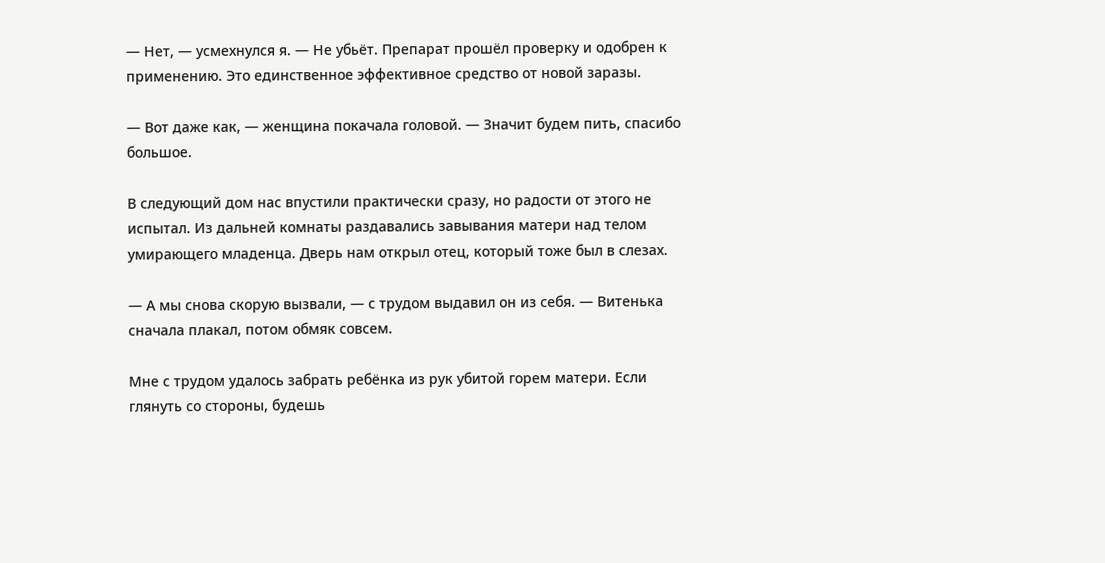— Нет, — усмехнулся я. — Не убьёт. Препарат прошёл проверку и одобрен к применению. Это единственное эффективное средство от новой заразы.

— Вот даже как, — женщина покачала головой. — Значит будем пить, спасибо большое.

В следующий дом нас впустили практически сразу, но радости от этого не испытал. Из дальней комнаты раздавались завывания матери над телом умирающего младенца. Дверь нам открыл отец, который тоже был в слезах.

— А мы снова скорую вызвали, — с трудом выдавил он из себя. — Витенька сначала плакал, потом обмяк совсем.

Мне с трудом удалось забрать ребёнка из рук убитой горем матери. Если глянуть со стороны, будешь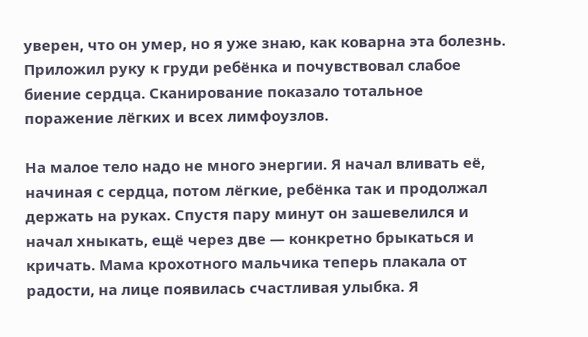уверен, что он умер, но я уже знаю, как коварна эта болезнь. Приложил руку к груди ребёнка и почувствовал слабое биение сердца. Сканирование показало тотальное поражение лёгких и всех лимфоузлов.

На малое тело надо не много энергии. Я начал вливать её, начиная с сердца, потом лёгкие, ребёнка так и продолжал держать на руках. Спустя пару минут он зашевелился и начал хныкать, ещё через две — конкретно брыкаться и кричать. Мама крохотного мальчика теперь плакала от радости, на лице появилась счастливая улыбка. Я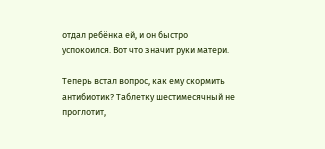отдал ребёнка ей, и он быстро успокоился. Вот что значит руки матери.

Теперь встал вопрос, как ему скормить антибиотик? Таблетку шестимесячный не проглотит,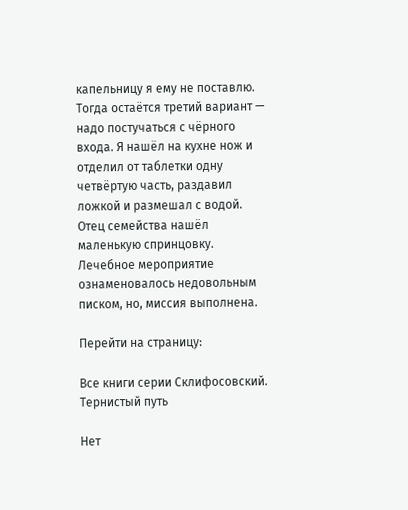капельницу я ему не поставлю. Тогда остаётся третий вариант — надо постучаться с чёрного входа. Я нашёл на кухне нож и отделил от таблетки одну четвёртую часть, раздавил ложкой и размешал с водой. Отец семейства нашёл маленькую спринцовку. Лечебное мероприятие ознаменовалось недовольным писком, но, миссия выполнена.

Перейти на страницу:

Все книги серии Склифосовский. Тернистый путь

Нет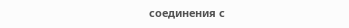соединения с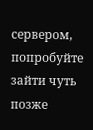сервером, попробуйте зайти чуть позже